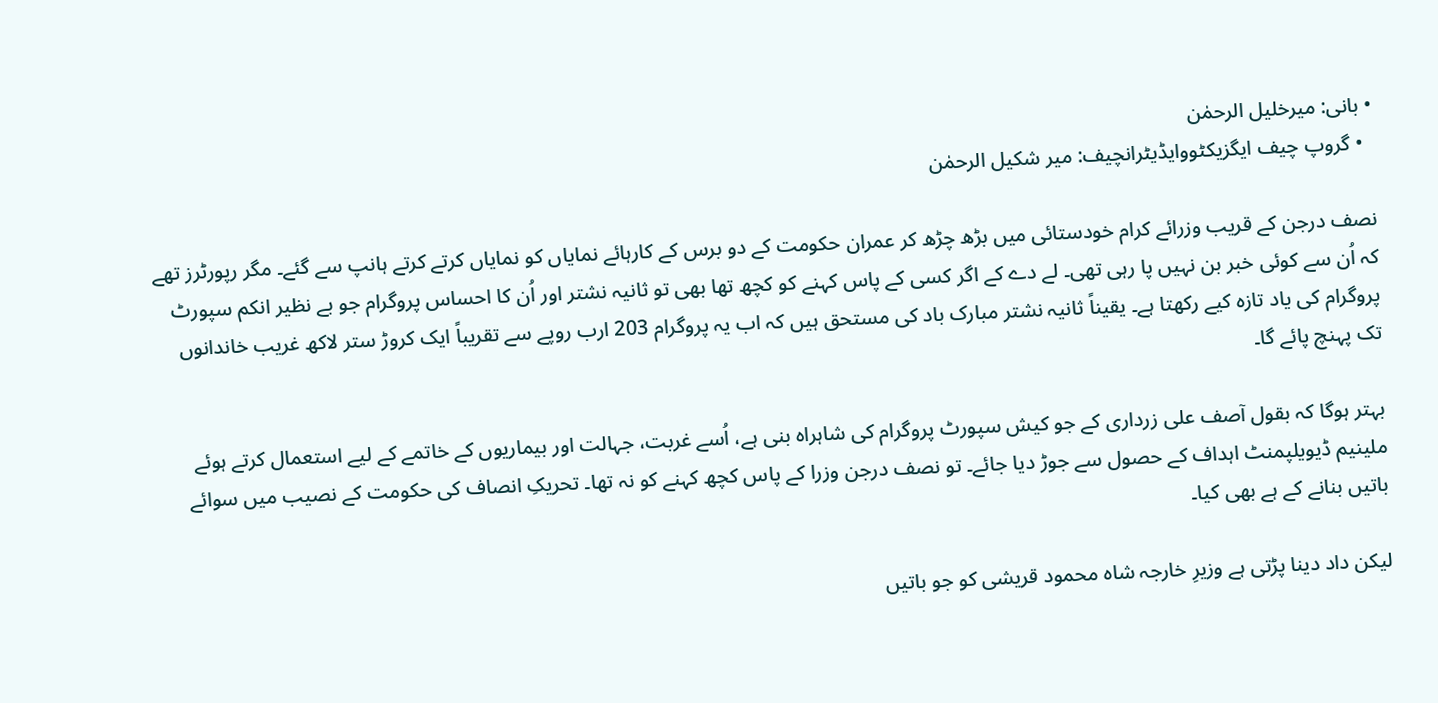• بانی: میرخلیل الرحمٰن
  • گروپ چیف ایگزیکٹووایڈیٹرانچیف: میر شکیل الرحمٰن

نصف درجن کے قریب وزرائے کرام خودستائی میں بڑھ چڑھ کر عمران حکومت کے دو برس کے کارہائے نمایاں کو نمایاں کرتے کرتے ہانپ سے گئے۔ مگر رپورٹرز تھے کہ اُن سے کوئی خبر بن نہیں پا رہی تھی۔ لے دے کے اگر کسی کے پاس کہنے کو کچھ تھا بھی تو ثانیہ نشتر اور اُن کا احساس پروگرام جو بے نظیر انکم سپورٹ پروگرام کی یاد تازہ کیے رکھتا ہے۔ یقیناً ثانیہ نشتر مبارک باد کی مستحق ہیں کہ اب یہ پروگرام 203 ارب روپے سے تقریباً ایک کروڑ ستر لاکھ غریب خاندانوں تک پہنچ پائے گا۔

بہتر ہوگا کہ بقول آصف علی زرداری کے جو کیش سپورٹ پروگرام کی شاہراہ بنی ہے، اُسے غربت، جہالت اور بیماریوں کے خاتمے کے لیے استعمال کرتے ہوئے ملینیم ڈیویلپمنٹ اہداف کے حصول سے جوڑ دیا جائے۔ تو نصف درجن وزرا کے پاس کچھ کہنے کو نہ تھا۔ تحریکِ انصاف کی حکومت کے نصیب میں سوائے باتیں بنانے کے ہے بھی کیا۔

لیکن داد دینا پڑتی ہے وزیرِ خارجہ شاہ محمود قریشی کو جو باتیں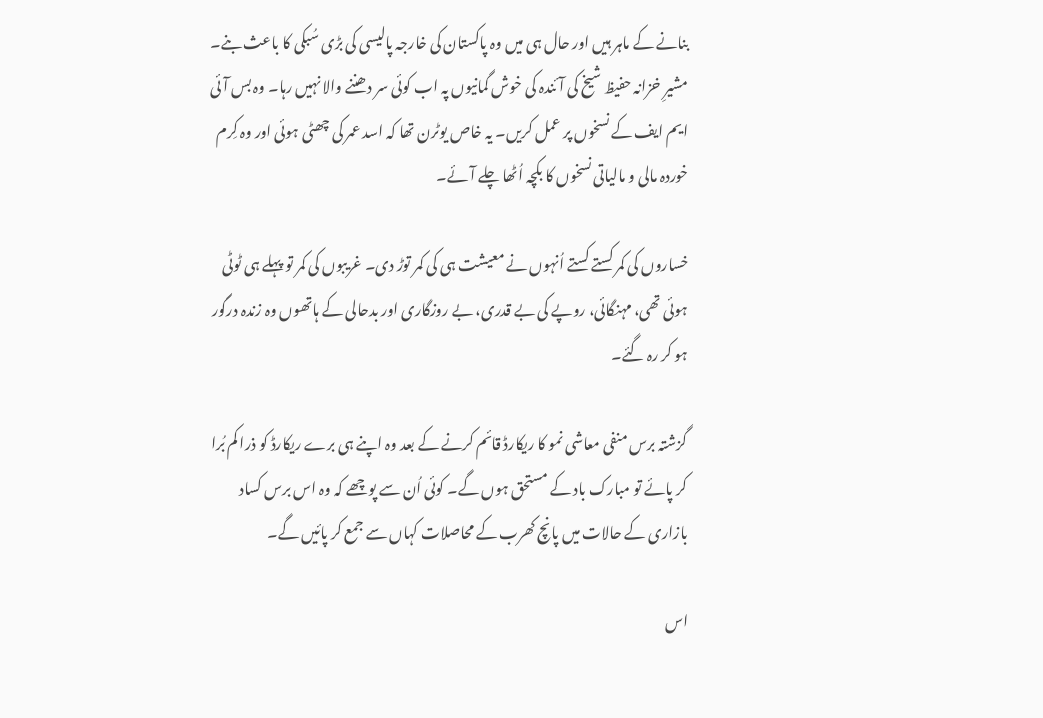بنانے کے ماہر ہیں اور حال ہی میں وہ پاکستان کی خارجہ پالیسی کی بڑی سُبکی کا باعث بنے۔ مشیرِ خزانہ حفیظ شیخ کی آئندہ کی خوش گمانیوں پہ اب کوئی سر دھننے والا نہیں رہا۔ وہ بس آئی ایم ایف کے نسخوں پر عمل کریں۔ یہ خاص یوٹرن تھا کہ اسد عمر کی چھٹی ہوئی اور وہ کِرم خوردہ مالی و مالیاتی نسخوں کا بکچہ اُٹھا چلے آئے۔

خساروں کی کمر کستے کستے اُنہوں نے معیشت ہی کی کمر توڑ دی۔ غریبوں کی کمر تو پہلے ہی ٹوٹی ہوئی تھی، مہنگائی، روپے کی بے قدری، بے روزگاری اور بدحالی کے ہاتھوں وہ زندہ درگور ہو کر رہ گئے۔

گزشتہ برس منفی معاشی نمو کا ریکارڈ قائم کرنے کے بعد وہ اپنے ہی برے ریکارڈ کو ذرا کم بُرا کر پائے تو مبارک باد کے مستحق ہوں گے۔ کوئی اُن سے پوچھے کہ وہ اس برس کساد بازاری کے حالات میں پانچ کھرب کے محاصلات کہاں سے جمع کر پائیں گے۔

اس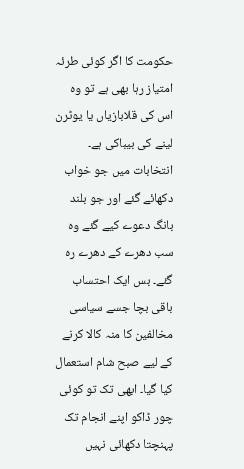حکومت کا اگر کوئی طرئہ امتیاز رہا بھی ہے تو وہ اس کی قلابازیاں یا یوٹرن لینے کی بیباکی ہے۔ انتخابات میں جو خواب دکھائے گئے اور جو بلند بانگ دعوے کیے گئے وہ سب دھرے کے دھرے رہ گئے۔ بس ایک احتساب باقی بچا جسے سیاسی مخالفین کا منہ کالا کرنے کے لیے صبح شام استعمال کیا گیا۔ ابھی تک تو کوئی چور ڈاکو اپنے انجام تک پہنچتا دکھائی نہیں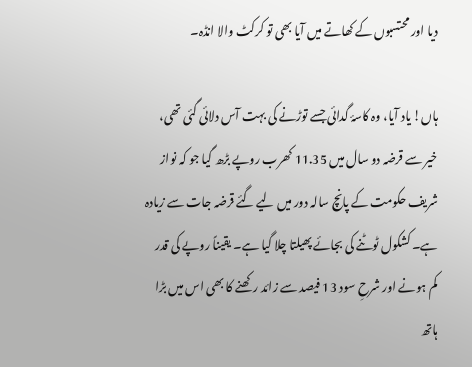دیا اور محتسبوں کے کھاتے میں آیا بھی تو کرکٹ والا انڈہ۔

ہاں! یاد آیا، وہ کاسۂ گدائی جسے توڑنے کی بہت آس دلائی گئی تھی، خیر سے قرضہ دو سال میں 11.35 کھرب روپے بڑھ گیا جو کہ نواز شریف حکومت کے پانچ سالہ دور میں لیے گئے قرضہ جات سے زیادہ ہے۔ کشکول ٹوٹنے کی بجائے پھیلتا چلا گیا ہے۔ یقیناً روپے کی قدر کم ہونے اور شرحِ سود 13 فیصد سے زائد رکھنے کا بھی اس میں بڑا ہاتھ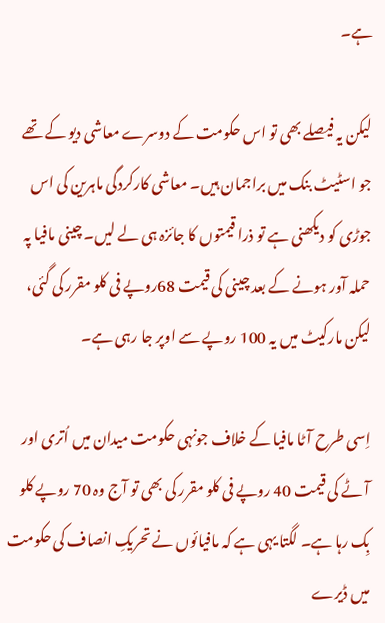ہے۔

لیکن یہ فیصلے بھی تو اس حکومت کے دوسرے معاشی دیو کے تھے جو اسٹیٹ بنک میں براجمان ہیں۔ معاشی کارکردگی ماہرین کی اس جوڑی کو دیکھنی ہے تو ذرا قیمتوں کا جائزہ ہی لے لیں۔ چینی مافیا پہ حملہ آور ہونے کے بعد چینی کی قیمت 68روپے فی کلو مقرر کی گئی، لیکن مارکیٹ میں یہ 100 روپے سے اوپر جا رہی ہے۔

اِسی طرح آٹا مافیا کے خلاف جونہی حکومت میدان میں اُتری اور آٹے کی قیمت 40 روپے فی کلو مقرر کی بھی تو آج وہ 70 روپے کلو بِک رہا ہے۔ لگتا یہی ہے کہ مافیائوں نے تحریکِ انصاف کی حکومت میں ڈیرے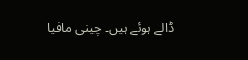ڈالے ہوئے ہیں۔ چینی مافیا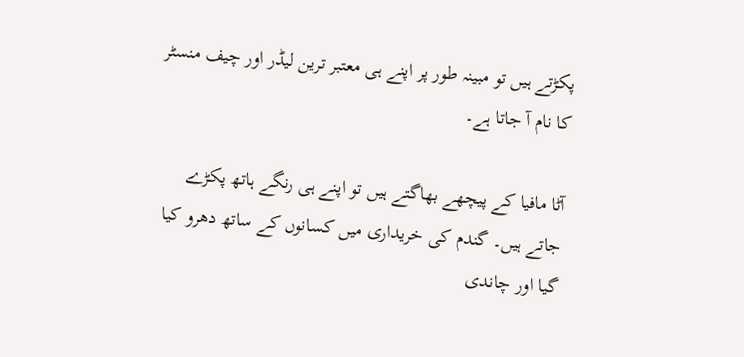پکڑتے ہیں تو مبینہ طور پر اپنے ہی معتبر ترین لیڈر اور چیف منسٹر کا نام آ جاتا ہے۔

آٹا مافیا کے پیچھے بھاگتے ہیں تو اپنے ہی رنگے ہاتھ پکڑے جاتے ہیں۔ گندم کی خریداری میں کسانوں کے ساتھ دھرو کیا گیا اور چاندی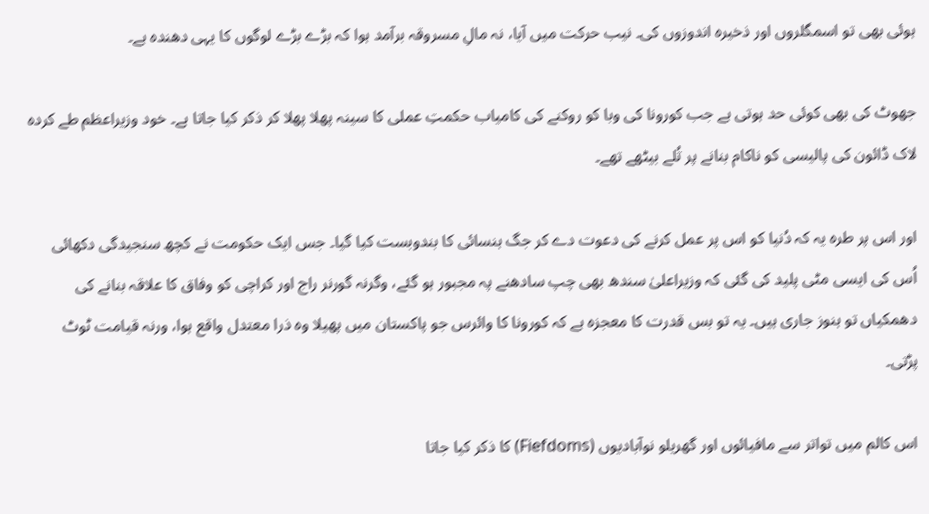ہوئی بھی تو اسمگلروں اور ذخیرہ اندوزوں کی۔ نیب حرکت میں آیا، نہ مالِ مسروقہ برآمد ہوا کہ بڑے بڑے لوگوں کا یہی دھندہ ہے۔

جھوٹ کی بھی کوئی حد ہوتی ہے جب کورونا کی وبا کو روکنے کی کامیاب حکمتِ عملی کا سینہ پھلا پھلا کر ذکر کیا جاتا ہے۔ خود وزیراعظم طے کردہ لاک ڈائون کی پالیسی کو ناکام بنانے پر تُلے بیٹھے تھے۔

اور اس پر طرہ یہ کہ دُنیا کو اس پر عمل کرنے کی دعوت دے کر جگ ہنسائی کا بندوبست کیا گیا۔ جس ایک حکومت نے کچھ سنجیدگی دکھائی اُس کی ایسی مٹی پلید کی گئی کہ وزیراعلیٰ سندھ بھی چپ سادھنے پہ مجبور ہو گئے، وگرنہ گورنر راج اور کراچی کو وفاق کا علاقہ بنانے کی دھمکیاں تو ہنوز جاری ہیں۔ یہ تو بس قدرت کا معجزہ ہے کہ کورونا کا وائرس جو پاکستان میں پھیلا وہ ذرا معتدل واقع ہوا، ورنہ قیامت ٹوٹ پڑتی۔

اس کالم میں تواتر سے مافیائوں اور گھریلو نوآبادیوں (Fiefdoms) کا ذکر کیا جاتا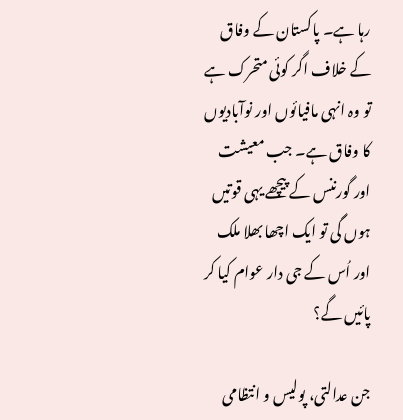رہا ہے۔ پاکستان کے وفاق کے خلاف اگر کوئی متحرک ہے تو وہ انہی مافیائوں اور نوآبادیوں کا وفاق ہے۔ جب معیشت اور گورننس کے پیچھے یہی قوتیں ہوں گی تو ایک اچھا بھلا ملک اور اُس کے جی دار عوام کیا کر پائیں گے؟

جن عدالتی، پولیس و انتظامی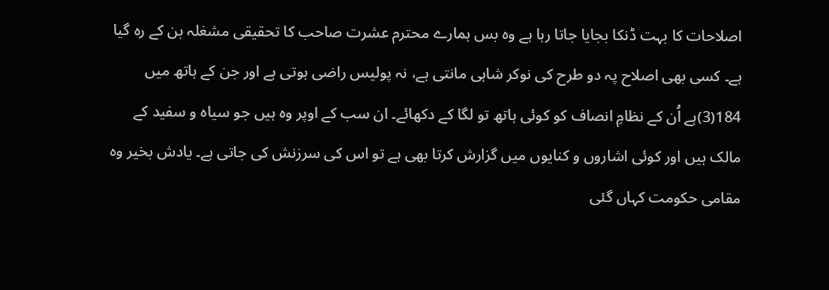اصلاحات کا بہت ڈنکا بجایا جاتا رہا ہے وہ بس ہمارے محترم عشرت صاحب کا تحقیقی مشغلہ بن کے رہ گیا ہے۔ کسی بھی اصلاح پہ دو طرح کی نوکر شاہی مانتی ہے، نہ پولیس راضی ہوتی ہے اور جن کے ہاتھ میں 184(3)ہے اُن کے نظامِ انصاف کو کوئی ہاتھ تو لگا کے دکھائے۔ ان سب کے اوپر وہ ہیں جو سیاہ و سفید کے مالک ہیں اور کوئی اشاروں و کنایوں میں گزارش کرتا بھی ہے تو اس کی سرزنش کی جاتی ہے۔ یادش بخیر وہ مقامی حکومت کہاں گئی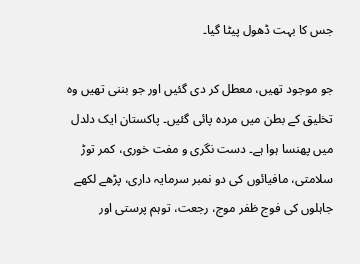جس کا بہت ڈھول پیٹا گیا۔

جو موجود تھیں، معطل کر دی گئیں اور جو بننی تھیں وہ تخلیق کے بطن میں مردہ پائی گئیں۔ پاکستان ایک دلدل میں پھنسا ہوا ہے۔ دست نگری و مفت خوری، کمر توڑ سلامتی، مافیائوں کی دو نمبر سرمایہ داری، پڑھے لکھے جاہلوں کی فوج ظفر موج، رجعت، توہم پرستی اور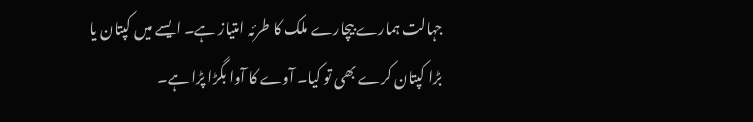جہالت ہمارے بیچارے ملک کا طرئہ امتیاز ہے۔ ایسے میں کپتان یا بڑا کپتان کرے بھی تو کیا۔ آوے کا آوا بگڑا پڑا ہے۔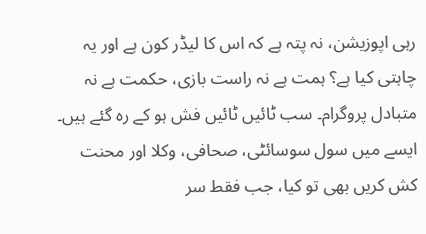رہی اپوزیشن، نہ پتہ ہے کہ اس کا لیڈر کون ہے اور یہ چاہتی کیا ہے؟ ہمت ہے نہ راست بازی، حکمت ہے نہ متبادل پروگرام۔ سب ٹائیں ٹائیں فش ہو کے رہ گئے ہیں۔ ایسے میں سول سوسائٹی، صحافی، وکلا اور محنت کش کریں بھی تو کیا، جب فقط سر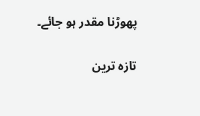پھوڑنا مقدر ہو جائے۔

تازہ ترین